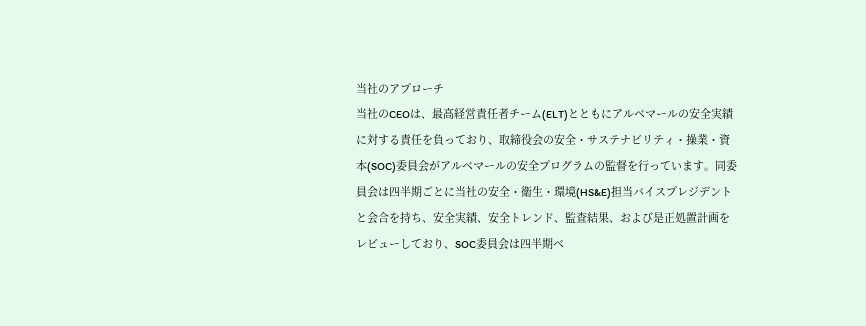当社のアプローチ
当社のCEOは、最高経営責任者チーム(ELT)とともにアルベマールの安全実績に対する責任を負っており、取締役会の安全・サステナビリティ・操業・資本(SOC)委員会がアルベマールの安全プログラムの監督を行っています。同委員会は四半期ごとに当社の安全・衛生・環境(HS&E)担当バイスプレジデントと会合を持ち、安全実績、安全トレンド、監査結果、および是正処置計画をレビューしており、SOC委員会は四半期ベ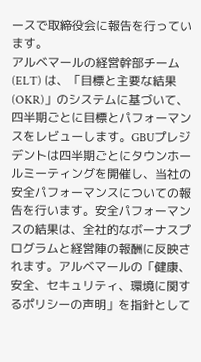ースで取締役会に報告を行っています。
アルベマールの経営幹部チーム (ELT) は、「目標と主要な結果 (OKR)」のシステムに基づいて、四半期ごとに目標とパフォーマンスをレビューします。GBUプレジデントは四半期ごとにタウンホールミーティングを開催し、当社の安全パフォーマンスについての報告を行います。安全パフォーマンスの結果は、全社的なボーナスプログラムと経営陣の報酬に反映されます。アルベマールの「健康、安全、セキュリティ、環境に関するポリシーの声明」を指針として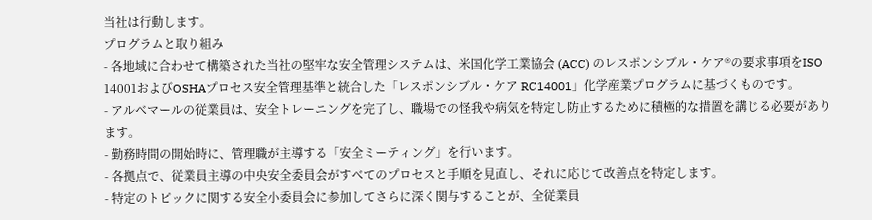当社は行動します。
プログラムと取り組み
- 各地域に合わせて構築された当社の堅牢な安全管理システムは、米国化学工業協会 (ACC) のレスポンシブル・ケア®の要求事項をISO 14001およびOSHAプロセス安全管理基準と統合した「レスポンシブル・ケア RC14001」化学産業プログラムに基づくものです。
- アルベマールの従業員は、安全トレーニングを完了し、職場での怪我や病気を特定し防止するために積極的な措置を講じる必要があります。
- 勤務時間の開始時に、管理職が主導する「安全ミーティング」を行います。
- 各拠点で、従業員主導の中央安全委員会がすべてのプロセスと手順を見直し、それに応じて改善点を特定します。
- 特定のトピックに関する安全小委員会に参加してさらに深く関与することが、全従業員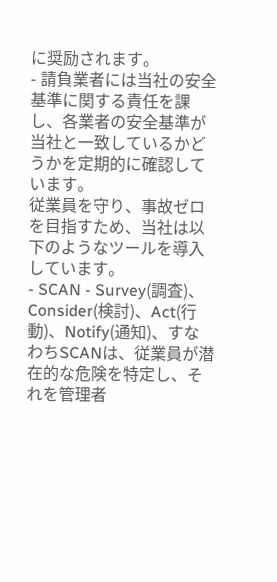に奨励されます。
- 請負業者には当社の安全基準に関する責任を課し、各業者の安全基準が当社と一致しているかどうかを定期的に確認しています。
従業員を守り、事故ゼロを目指すため、当社は以下のようなツールを導入しています。
- SCAN - Survey(調査)、Consider(検討)、Act(行動)、Notify(通知)、すなわちSCANは、従業員が潜在的な危険を特定し、それを管理者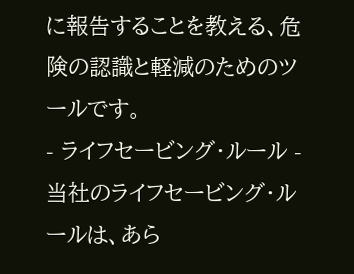に報告することを教える、危険の認識と軽減のためのツールです。
- ライフセービング・ルール - 当社のライフセービング・ルールは、あら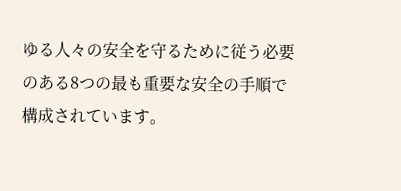ゆる人々の安全を守るために従う必要のある8つの最も重要な安全の手順で構成されています。